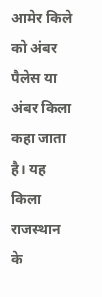आमेर किले को अंबर पैलेस या अंबर किला कहा जाता है। यह किला राजस्थान के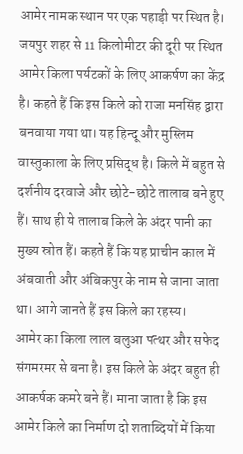आमेर नामक स्थान पर एक पहाड़ी पर स्थित है। जयपुर शहर से 11 किलोमीटर की दूरी पर स्थित आमेर किला पर्यटकों के लिए आकर्षण का केंद्र है। कहते हैं कि इस किले को राजा मनसिंह द्वारा बनवाया गया था। यह हिन्दू और मुस्लिम वास्तुकाला के लिए प्रसिद्ध है। किले में बहुत से दर्शनीय दरवाजे और छोटे-छोटे तालाब बने हुए हैं। साथ ही ये तालाब किले के अंदर पानी का मुख्य स्रोत हैं। कहते हैं कि यह प्राचीन काल में अंबवाती और अंबिकपुर के नाम से जाना जाता था। आगे जानते हैं इस किले का रहस्य।
आमेर का किला लाल बलुआ पत्थर और सफेद संगमरमर से बना है। इस किले के अंदर बहुत ही आकर्षक कमरे बने हैं। माना जाता है कि इस आमेर किले का निर्माण दो शताब्दियों में किया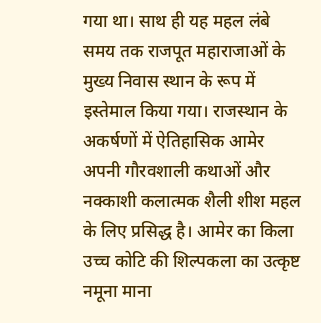गया था। साथ ही यह महल लंबे समय तक राजपूत महाराजाओं के मुख्य निवास स्थान के रूप में इस्तेमाल किया गया। राजस्थान के अकर्षणों में ऐतिहासिक आमेर अपनी गौरवशाली कथाओं और नक्काशी कलात्मक शैली शीश महल के लिए प्रसिद्ध है। आमेर का किला उच्च कोटि की शिल्पकला का उत्कृष्ट नमूना माना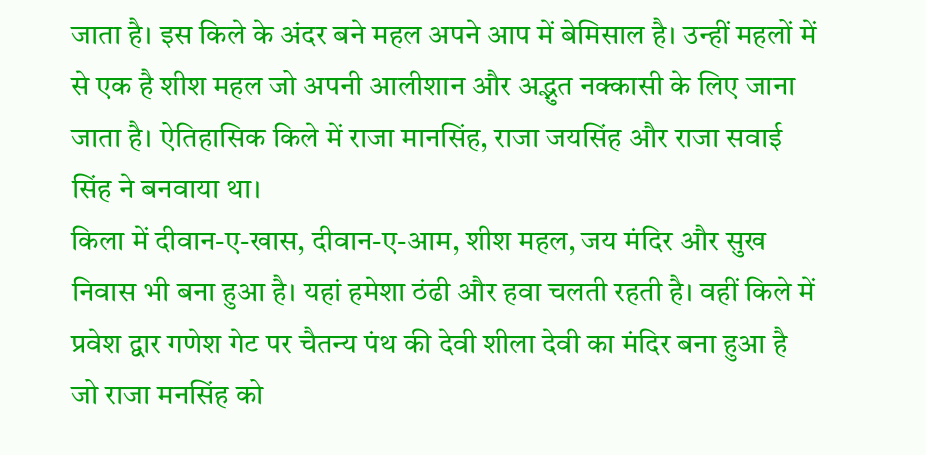जाता है। इस किले के अंदर बने महल अपने आप में बेमिसाल है। उन्हीं महलों में से एक है शीश महल जो अपनी आलीशान और अद्भुत नक्कासी के लिए जाना जाता है। ऐतिहासिक किले में राजा मानसिंह, राजा जयसिंह और राजा सवाई सिंह ने बनवाया था।
किला में दीवान-ए-खास, दीवान-ए-आम, शीश महल, जय मंदिर और सुख निवास भी बना हुआ है। यहां हमेशा ठंढी और हवा चलती रहती है। वहीं किले में प्रवेश द्वार गणेश गेट पर चैतन्य पंथ की देवी शीला देवी का मंदिर बना हुआ है जो राजा मनसिंह को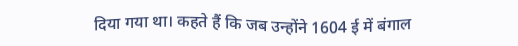दिया गया था। कहते हैं कि जब उन्होंने 1604 ई में बंगाल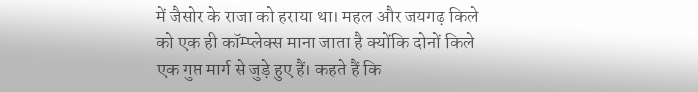में जैसोर के राजा को हराया था। महल और जयगढ़ किले को एक ही कॉम्प्लेक्स माना जाता है क्योंकि दोनों किले एक गुप्त मार्ग से जुड़े हुए हैं। कहते हैं कि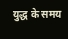युद्ध के समय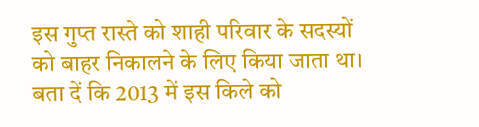इस गुप्त रास्ते को शाही परिवार के सदस्यों को बाहर निकालने के लिए किया जाता था। बता दें कि 2013 में इस किले को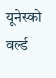यूनेस्को वर्ल्ड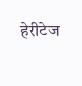हेरीटेज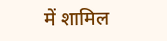में शामिल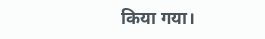किया गया।